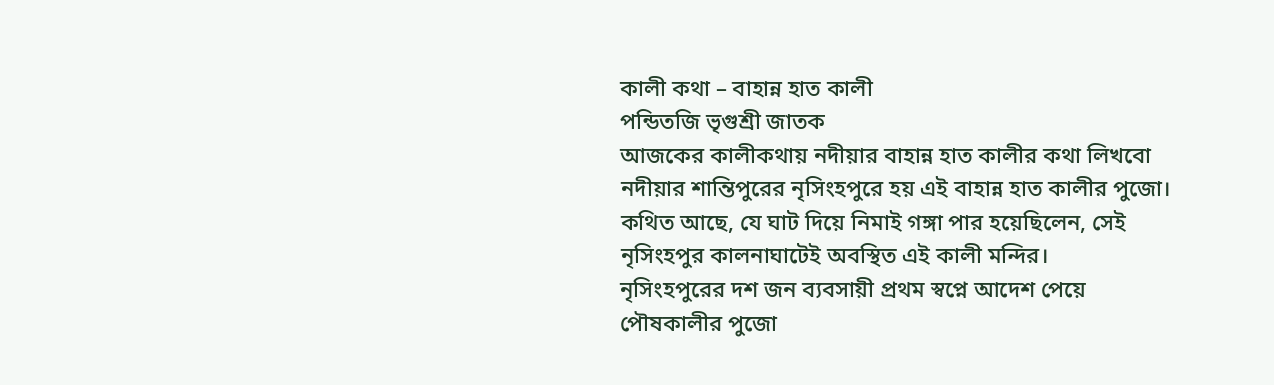কালী কথা – বাহান্ন হাত কালী
পন্ডিতজি ভৃগুশ্রী জাতক
আজকের কালীকথায় নদীয়ার বাহান্ন হাত কালীর কথা লিখবো নদীয়ার শান্তিপুরের নৃসিংহপুরে হয় এই বাহান্ন হাত কালীর পুজো।
কথিত আছে, যে ঘাট দিয়ে নিমাই গঙ্গা পার হয়েছিলেন, সেই নৃসিংহপুর কালনাঘাটেই অবস্থিত এই কালী মন্দির।
নৃসিংহপুরের দশ জন ব্যবসায়ী প্রথম স্বপ্নে আদেশ পেয়ে পৌষকালীর পুজো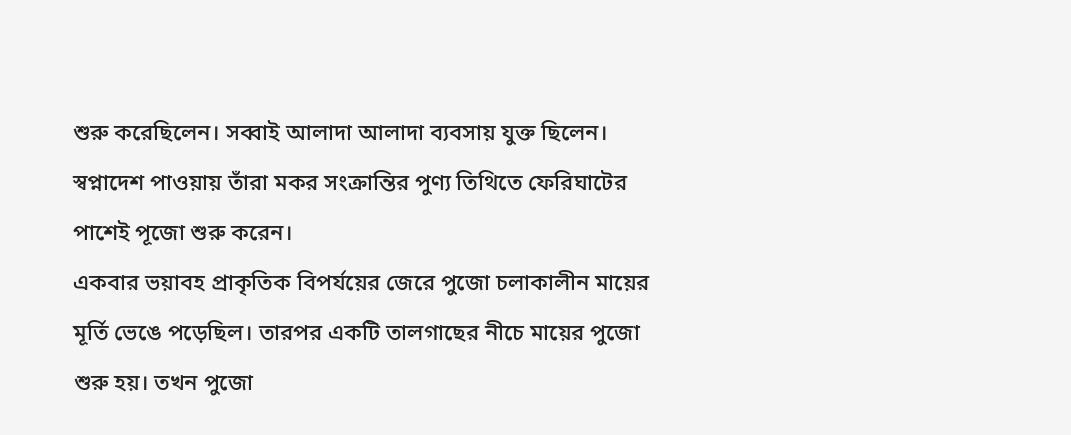শুরু করেছিলেন। সব্বাই আলাদা আলাদা ব্যবসায় যুক্ত ছিলেন। স্বপ্নাদেশ পাওয়ায় তাঁরা মকর সংক্রান্তির পুণ্য তিথিতে ফেরিঘাটের পাশেই পূজো শুরু করেন।
একবার ভয়াবহ প্রাকৃতিক বিপর্যয়ের জেরে পুজো চলাকালীন মায়ের মূর্তি ভেঙে পড়েছিল। তারপর একটি তালগাছের নীচে মায়ের পুজো শুরু হয়। তখন পুজো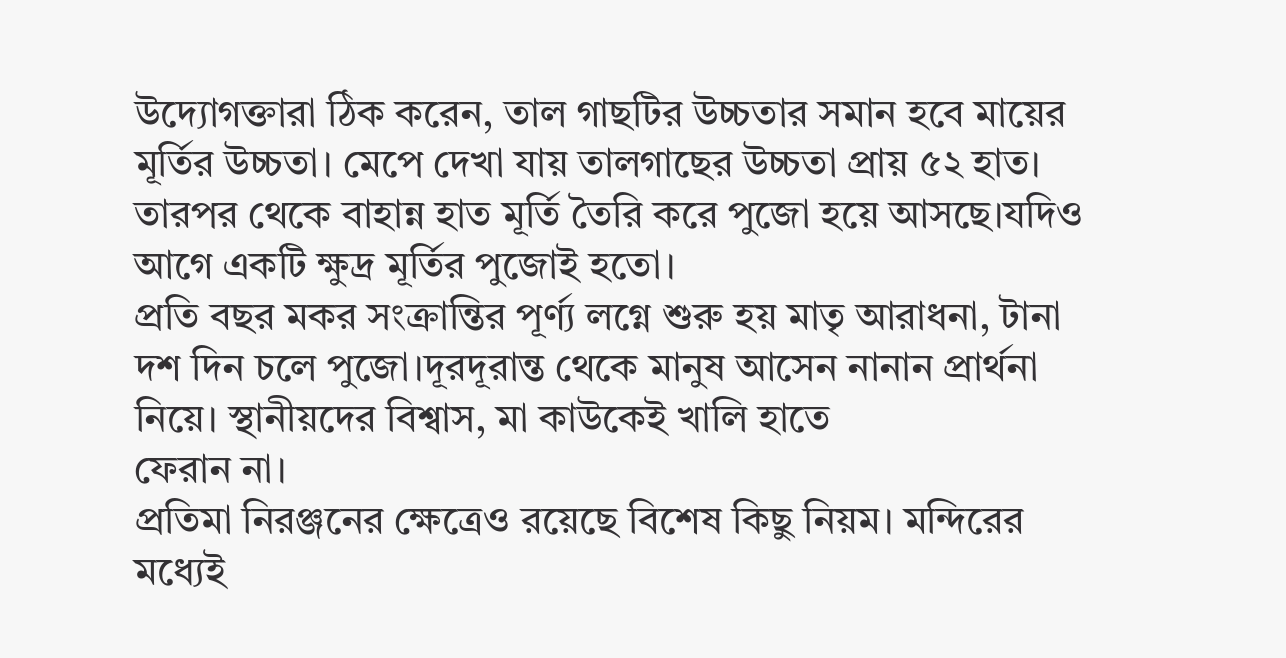উদ্যোগক্তারা ঠিক করেন, তাল গাছটির উচ্চতার সমান হবে মায়ের মূর্তির উচ্চতা। মেপে দেখা যায় তালগাছের উচ্চতা প্রায় ৫২ হাত। তারপর থেকে বাহান্ন হাত মূর্তি তৈরি করে পুজো হয়ে আসছে।যদিও আগে একটি ক্ষুদ্র মূর্তির পুজোই হতো।
প্রতি বছর মকর সংক্রান্তির পূর্ণ্য লগ্নে শুরু হয় মাতৃ আরাধনা, টানা দশ দিন চলে পুজো।দূরদূরান্ত থেকে মানুষ আসেন নানান প্রার্থনা নিয়ে। স্থানীয়দের বিশ্বাস, মা কাউকেই খালি হাতে
ফেরান না।
প্রতিমা নিরঞ্জনের ক্ষেত্রেও রয়েছে বিশেষ কিছু নিয়ম। মন্দিরের মধ্যেই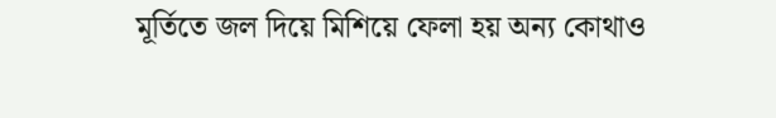মূর্তিতে জল দিয়ে মিশিয়ে ফেলা হয় অন্য কোথাও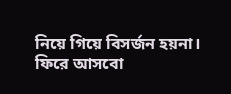নিয়ে গিয়ে বিসর্জন হয়না।
ফিরে আসবো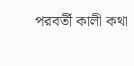পরবর্তী কালী কথা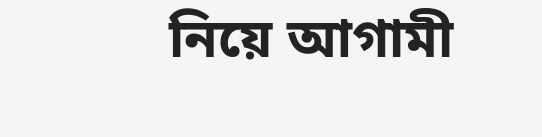নিয়ে আগামী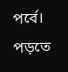পর্বে। পড়তে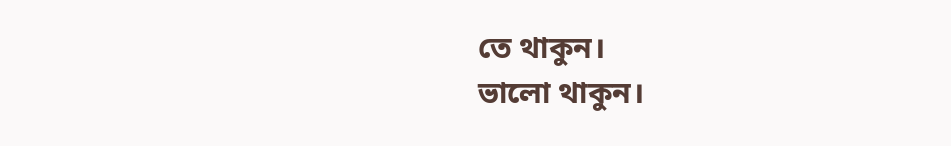তে থাকুন।
ভালো থাকুন।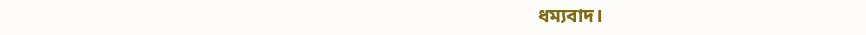ধম্যবাদ।